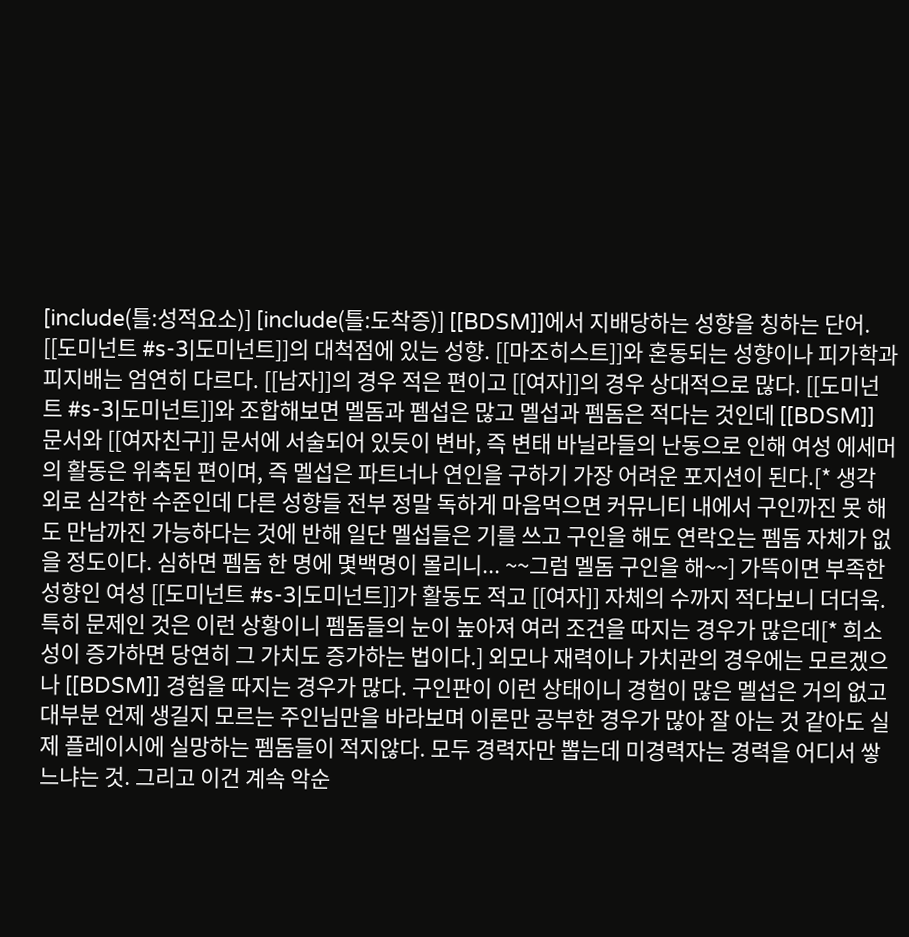[include(틀:성적요소)] [include(틀:도착증)] [[BDSM]]에서 지배당하는 성향을 칭하는 단어. [[도미넌트 #s-3|도미넌트]]의 대척점에 있는 성향. [[마조히스트]]와 혼동되는 성향이나 피가학과 피지배는 엄연히 다르다. [[남자]]의 경우 적은 편이고 [[여자]]의 경우 상대적으로 많다. [[도미넌트 #s-3|도미넌트]]와 조합해보면 멜돔과 펨섭은 많고 멜섭과 펨돔은 적다는 것인데 [[BDSM]] 문서와 [[여자친구]] 문서에 서술되어 있듯이 변바, 즉 변태 바닐라들의 난동으로 인해 여성 에세머의 활동은 위축된 편이며, 즉 멜섭은 파트너나 연인을 구하기 가장 어려운 포지션이 된다.[* 생각 외로 심각한 수준인데 다른 성향들 전부 정말 독하게 마음먹으면 커뮤니티 내에서 구인까진 못 해도 만남까진 가능하다는 것에 반해 일단 멜섭들은 기를 쓰고 구인을 해도 연락오는 펨돔 자체가 없을 정도이다. 심하면 펨돔 한 명에 몇백명이 몰리니... ~~그럼 멜돔 구인을 해~~] 가뜩이면 부족한 성향인 여성 [[도미넌트 #s-3|도미넌트]]가 활동도 적고 [[여자]] 자체의 수까지 적다보니 더더욱. 특히 문제인 것은 이런 상황이니 펨돔들의 눈이 높아져 여러 조건을 따지는 경우가 많은데[* 희소성이 증가하면 당연히 그 가치도 증가하는 법이다.] 외모나 재력이나 가치관의 경우에는 모르겠으나 [[BDSM]] 경험을 따지는 경우가 많다. 구인판이 이런 상태이니 경험이 많은 멜섭은 거의 없고 대부분 언제 생길지 모르는 주인님만을 바라보며 이론만 공부한 경우가 많아 잘 아는 것 같아도 실제 플레이시에 실망하는 펨돔들이 적지않다. 모두 경력자만 뽑는데 미경력자는 경력을 어디서 쌓느냐는 것. 그리고 이건 계속 악순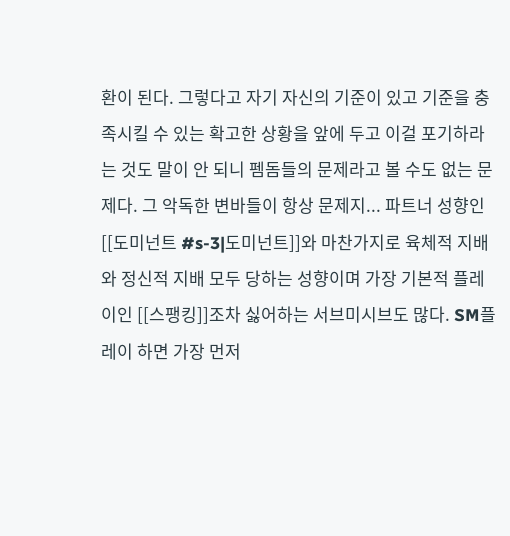환이 된다. 그렇다고 자기 자신의 기준이 있고 기준을 충족시킬 수 있는 확고한 상황을 앞에 두고 이걸 포기하라는 것도 말이 안 되니 펨돔들의 문제라고 볼 수도 없는 문제다. 그 악독한 변바들이 항상 문제지... 파트너 성향인 [[도미넌트 #s-3|도미넌트]]와 마찬가지로 육체적 지배와 정신적 지배 모두 당하는 성향이며 가장 기본적 플레이인 [[스팽킹]]조차 싫어하는 서브미시브도 많다. SM플레이 하면 가장 먼저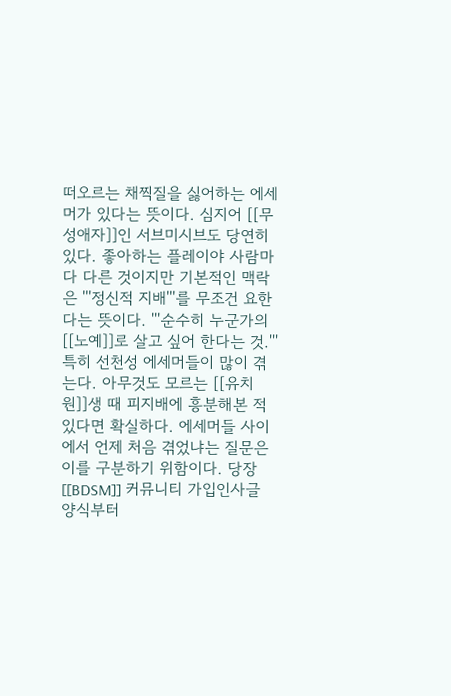떠오르는 채찍질을 싫어하는 에세머가 있다는 뜻이다. 심지어 [[무성애자]]인 서브미시브도 당연히 있다. 좋아하는 플레이야 사람마다 다른 것이지만 기본적인 맥락은 '''정신적 지배'''를 무조건 요한다는 뜻이다. '''순수히 누군가의 [[노예]]로 살고 싶어 한다는 것.''' 특히 선천성 에세머들이 많이 겪는다. 아무것도 모르는 [[유치원]]생 때 피지배에 흥분해본 적 있다면 확실하다. 에세머들 사이에서 언제 처음 겪었냐는 질문은 이를 구분하기 위함이다. 당장 [[BDSM]] 커뮤니티 가입인사글 양식부터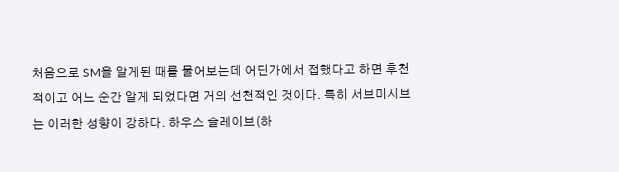처음으로 SM을 알게된 때를 물어보는데 어딘가에서 접했다고 하면 후천적이고 어느 순간 알게 되었다면 거의 선천적인 것이다. 특히 서브미시브는 이러한 성향이 강하다. 하우스 슬레이브(하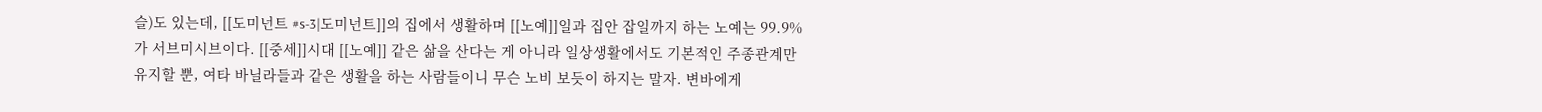슬)도 있는데, [[도미넌트 #s-3|도미넌트]]의 집에서 생활하며 [[노예]]일과 집안 잡일까지 하는 노예는 99.9%가 서브미시브이다. [[중세]]시대 [[노예]] 같은 삶을 산다는 게 아니라 일상생활에서도 기본적인 주종관계만 유지할 뿐, 여타 바닐라들과 같은 생활을 하는 사람들이니 무슨 노비 보듯이 하지는 말자. 변바에게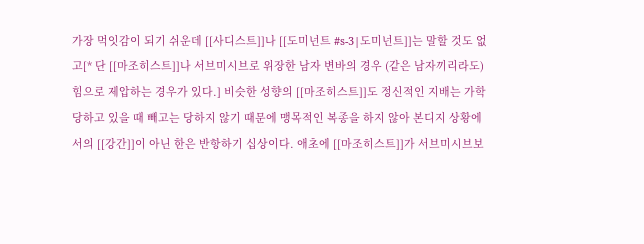가장 먹잇감이 되기 쉬운데 [[사디스트]]나 [[도미넌트 #s-3|도미넌트]]는 말할 것도 없고[* 단 [[마조히스트]]나 서브미시브로 위장한 남자 변바의 경우 (같은 남자끼리라도) 힘으로 제압하는 경우가 있다.] 비슷한 성향의 [[마조히스트]]도 정신적인 지배는 가학당하고 있을 때 빼고는 당하지 않기 때문에 맹목적인 복종을 하지 않아 본디지 상황에서의 [[강간]]이 아닌 한은 반항하기 십상이다. 애초에 [[마조히스트]]가 서브미시브보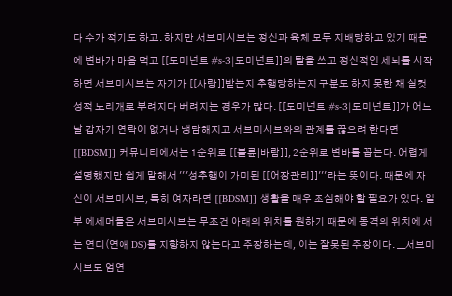다 수가 적기도 하고. 하지만 서브미시브는 정신과 육체 모두 지배당하고 있기 때문에 변바가 마음 먹고 [[도미넌트 #s-3|도미넌트]]의 탈을 쓰고 정신적인 세뇌를 시작하면 서브미시브는 자기가 [[사랑]]받는지 추행당하는지 구분도 하지 못한 채 실컷 성적 노리개로 부려지다 버려지는 경우가 많다. [[도미넌트 #s-3|도미넌트]]가 어느 날 갑자기 연락이 없거나 냉담해지고 서브미시브와의 관계를 끊으려 한다면 [[BDSM]] 커뮤니티에서는 1순위로 [[불륜|바람]], 2순위로 변바를 꼽는다. 어렵게 설명했지만 쉽게 말해서 '''성추행이 가미된 [[어장관리]]'''라는 뜻이다. 때문에 자신이 서브미시브, 특히 여자라면 [[BDSM]] 생활을 매우 조심해야 할 필요가 있다. 일부 에세머들은 서브미시브는 무조건 아래의 위치를 원하기 때문에 동격의 위치에 서는 연디(연애 DS)를 지향하지 않는다고 주장하는데, 이는 잘못된 주장이다. __서브미시브도 엄연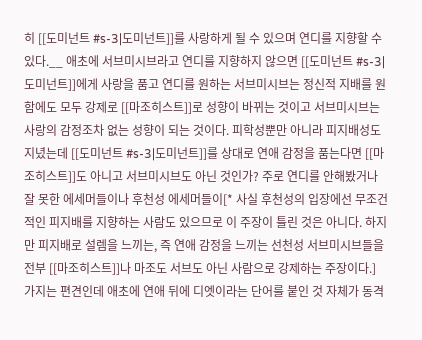히 [[도미넌트 #s-3|도미넌트]]를 사랑하게 될 수 있으며 연디를 지향할 수 있다.__ 애초에 서브미시브라고 연디를 지향하지 않으면 [[도미넌트 #s-3|도미넌트]]에게 사랑을 품고 연디를 원하는 서브미시브는 정신적 지배를 원함에도 모두 강제로 [[마조히스트]]로 성향이 바뀌는 것이고 서브미시브는 사랑의 감정조차 없는 성향이 되는 것이다. 피학성뿐만 아니라 피지배성도 지녔는데 [[도미넌트 #s-3|도미넌트]]를 상대로 연애 감정을 품는다면 [[마조히스트]]도 아니고 서브미시브도 아닌 것인가? 주로 연디를 안해봤거나 잘 못한 에세머들이나 후천성 에세머들이[* 사실 후천성의 입장에선 무조건적인 피지배를 지향하는 사람도 있으므로 이 주장이 틀린 것은 아니다. 하지만 피지배로 설렘을 느끼는, 즉 연애 감정을 느끼는 선천성 서브미시브들을 전부 [[마조히스트]]나 마조도 서브도 아닌 사람으로 강제하는 주장이다.] 가지는 편견인데 애초에 연애 뒤에 디엣이라는 단어를 붙인 것 자체가 동격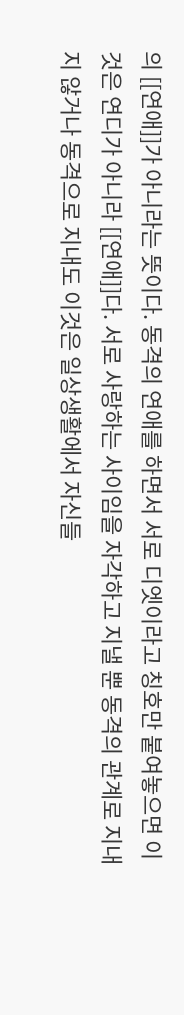의 [[연애]]가 아니라는 뜻이다. 동격의 연애를 하면서 서로 디엣이라고 칭호만 붙여놓으면 이것은 연디가 아니라 [[연애]]다. 서로 사랑하는 사이임을 자각하고 지낼 뿐 동격의 관계로 지내지 않거나 동격으로 지내도 이것은 일상생활에서 자신들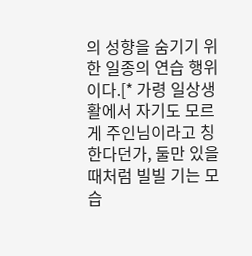의 성향을 숨기기 위한 일종의 연습 행위이다.[* 가령 일상생활에서 자기도 모르게 주인님이라고 칭한다던가, 둘만 있을 때처럼 빌빌 기는 모습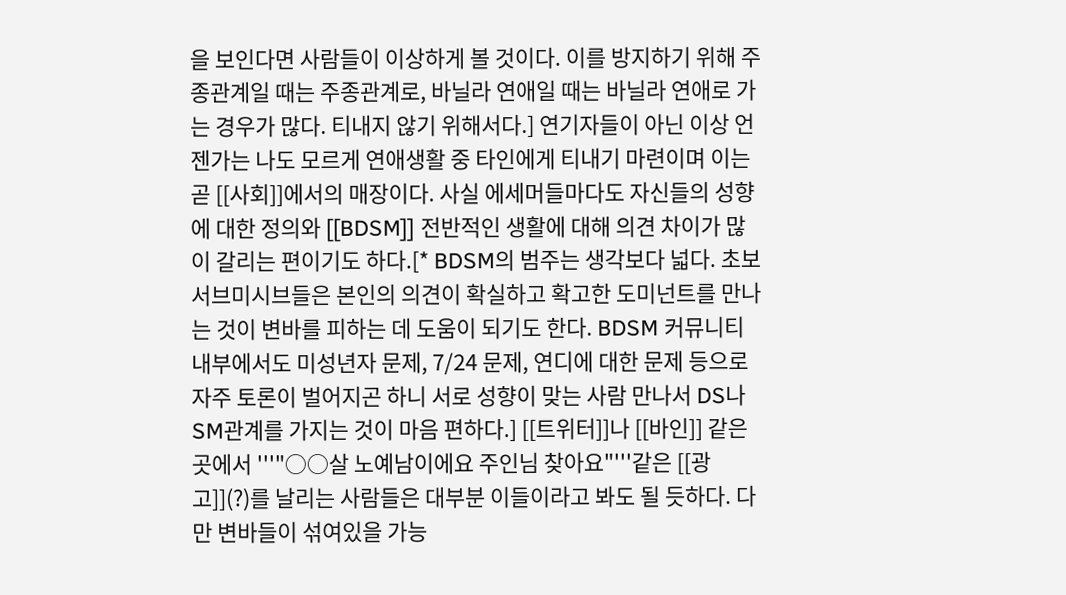을 보인다면 사람들이 이상하게 볼 것이다. 이를 방지하기 위해 주종관계일 때는 주종관계로, 바닐라 연애일 때는 바닐라 연애로 가는 경우가 많다. 티내지 않기 위해서다.] 연기자들이 아닌 이상 언젠가는 나도 모르게 연애생활 중 타인에게 티내기 마련이며 이는 곧 [[사회]]에서의 매장이다. 사실 에세머들마다도 자신들의 성향에 대한 정의와 [[BDSM]] 전반적인 생활에 대해 의견 차이가 많이 갈리는 편이기도 하다.[* BDSM의 범주는 생각보다 넓다. 초보 서브미시브들은 본인의 의견이 확실하고 확고한 도미넌트를 만나는 것이 변바를 피하는 데 도움이 되기도 한다. BDSM 커뮤니티 내부에서도 미성년자 문제, 7/24 문제, 연디에 대한 문제 등으로 자주 토론이 벌어지곤 하니 서로 성향이 맞는 사람 만나서 DS나 SM관계를 가지는 것이 마음 편하다.] [[트위터]]나 [[바인]] 같은 곳에서 '''"○○살 노예남이에요 주인님 찾아요"'''같은 [[광고]](?)를 날리는 사람들은 대부분 이들이라고 봐도 될 듯하다. 다만 변바들이 섞여있을 가능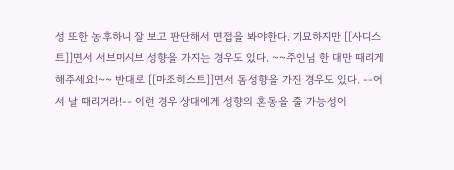성 또한 농후하니 잘 보고 판단해서 면접을 봐야한다. 기묘하지만 [[사디스트]]면서 서브미시브 성향을 가지는 경우도 있다. ~~주인님 한 대만 때리게 해주세요!~~ 반대로 [[마조히스트]]면서 돔성향을 가진 경우도 있다. --어서 날 때리거라!-- 이런 경우 상대에게 성향의 혼동을 줄 가능성이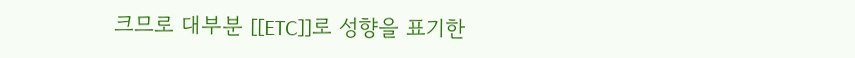크므로 대부분 [[ETC]]로 성향을 표기한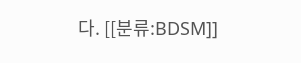다. [[분류:BDSM]]